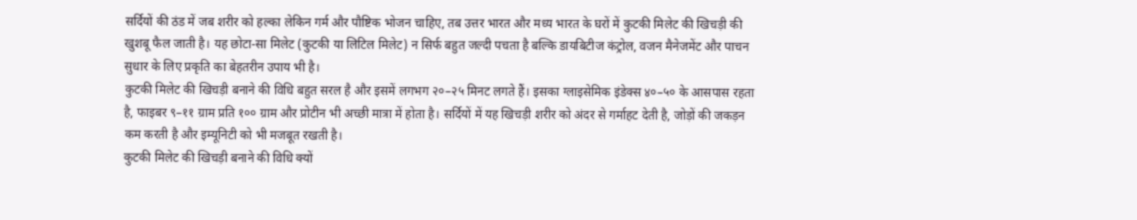सर्दियों की ठंड में जब शरीर को हल्का लेकिन गर्म और पौष्टिक भोजन चाहिए, तब उत्तर भारत और मध्य भारत के घरों में कुटकी मिलेट की खिचड़ी की खुशबू फैल जाती है। यह छोटा-सा मिलेट (कुटकी या लिटिल मिलेट) न सिर्फ बहुत जल्दी पचता है बल्कि डायबिटीज कंट्रोल, वजन मैनेजमेंट और पाचन सुधार के लिए प्रकृति का बेहतरीन उपाय भी है।
कुटकी मिलेट की खिचड़ी बनाने की विधि बहुत सरल है और इसमें लगभग २०–२५ मिनट लगते हैं। इसका ग्लाइसेमिक इंडेक्स ४०–५० के आसपास रहता है, फाइबर ९–११ ग्राम प्रति १०० ग्राम और प्रोटीन भी अच्छी मात्रा में होता है। सर्दियों में यह खिचड़ी शरीर को अंदर से गर्माहट देती है, जोड़ों की जकड़न कम करती है और इम्यूनिटी को भी मजबूत रखती है।
कुटकी मिलेट की खिचड़ी बनाने की विधि क्यों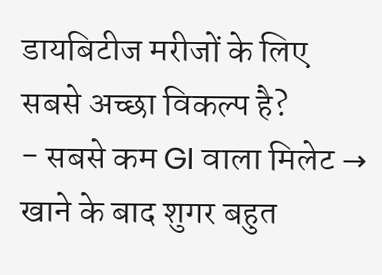डायबिटीज मरीजों के लिए सबसे अच्छा विकल्प है?
- सबसे कम GI वाला मिलेट → खाने के बाद शुगर बहुत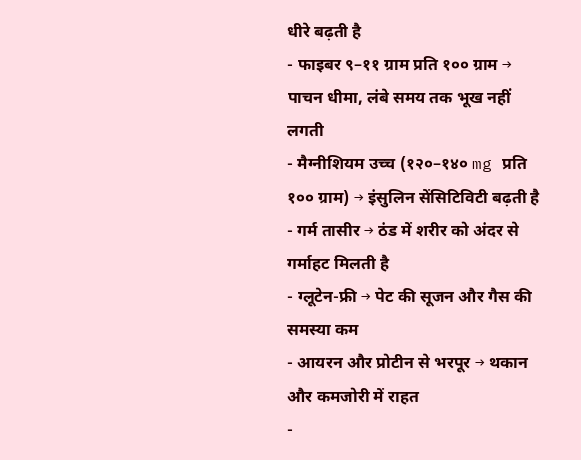धीरे बढ़ती है
- फाइबर ९–११ ग्राम प्रति १०० ग्राम → पाचन धीमा, लंबे समय तक भूख नहीं लगती
- मैग्नीशियम उच्च (१२०–१४० mg प्रति १०० ग्राम) → इंसुलिन सेंसिटिविटी बढ़ती है
- गर्म तासीर → ठंड में शरीर को अंदर से गर्माहट मिलती है
- ग्लूटेन-फ्री → पेट की सूजन और गैस की समस्या कम
- आयरन और प्रोटीन से भरपूर → थकान और कमजोरी में राहत
-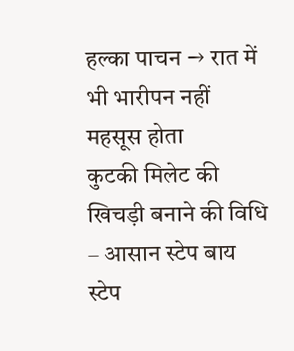हल्का पाचन → रात में भी भारीपन नहीं महसूस होता
कुटकी मिलेट की खिचड़ी बनाने की विधि – आसान स्टेप बाय स्टेप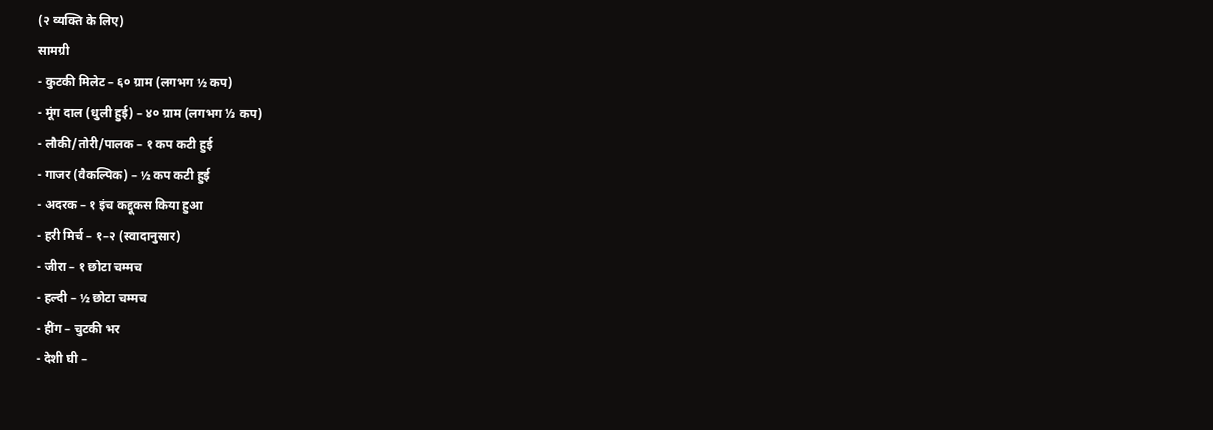(२ व्यक्ति के लिए)
सामग्री
- कुटकी मिलेट – ६० ग्राम (लगभग ½ कप)
- मूंग दाल (धुली हुई) – ४० ग्राम (लगभग ⅓ कप)
- लौकी/तोरी/पालक – १ कप कटी हुई
- गाजर (वैकल्पिक) – ½ कप कटी हुई
- अदरक – १ इंच कद्दूकस किया हुआ
- हरी मिर्च – १–२ (स्वादानुसार)
- जीरा – १ छोटा चम्मच
- हल्दी – ½ छोटा चम्मच
- हींग – चुटकी भर
- देशी घी –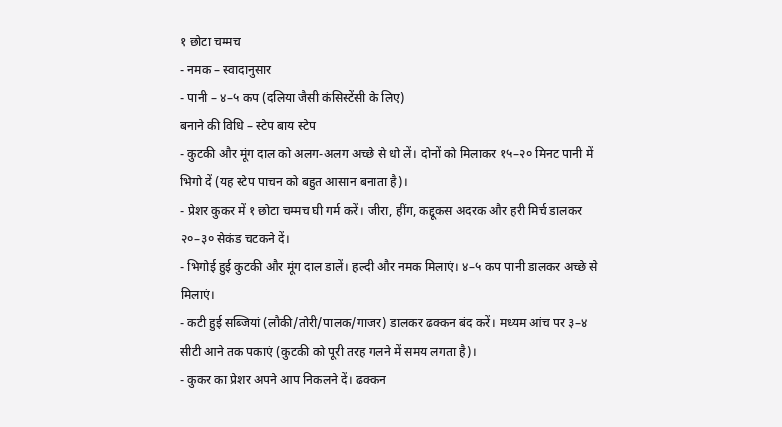१ छोटा चम्मच
- नमक – स्वादानुसार
- पानी – ४–५ कप (दलिया जैसी कंसिस्टेंसी के लिए)
बनाने की विधि – स्टेप बाय स्टेप
- कुटकी और मूंग दाल को अलग-अलग अच्छे से धो लें। दोनों को मिलाकर १५–२० मिनट पानी में भिगो दें (यह स्टेप पाचन को बहुत आसान बनाता है)।
- प्रेशर कुकर में १ छोटा चम्मच घी गर्म करें। जीरा, हींग, कद्दूकस अदरक और हरी मिर्च डालकर २०–३० सेकंड चटकने दें।
- भिगोई हुई कुटकी और मूंग दाल डालें। हल्दी और नमक मिलाएं। ४–५ कप पानी डालकर अच्छे से मिलाएं।
- कटी हुई सब्जियां (लौकी/तोरी/पालक/गाजर) डालकर ढक्कन बंद करें। मध्यम आंच पर ३–४ सीटी आने तक पकाएं (कुटकी को पूरी तरह गलने में समय लगता है)।
- कुकर का प्रेशर अपने आप निकलने दें। ढक्कन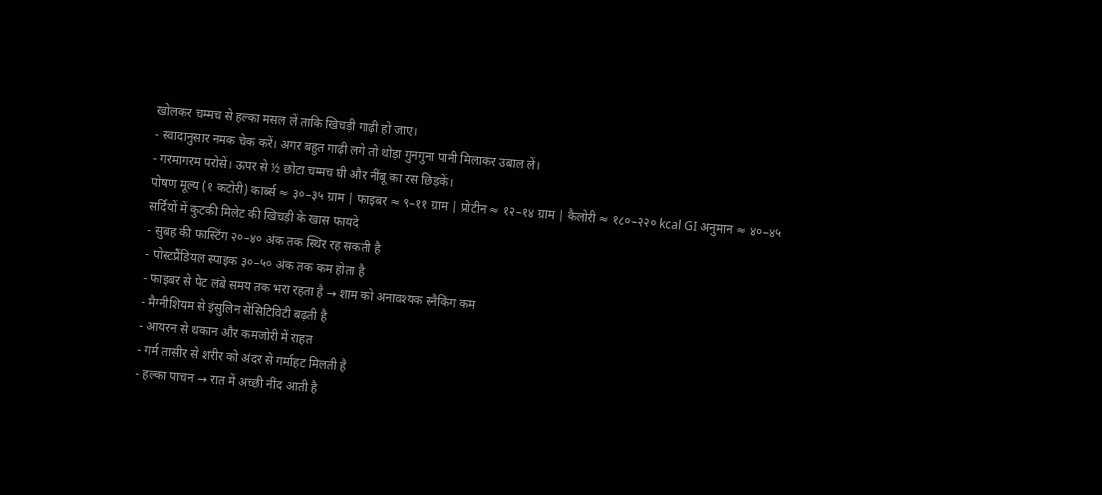खोलकर चम्मच से हल्का मसल लें ताकि खिचड़ी गाढ़ी हो जाए।
- स्वादानुसार नमक चेक करें। अगर बहुत गाढ़ी लगे तो थोड़ा गुनगुना पानी मिलाकर उबाल लें।
- गरमागरम परोसें। ऊपर से ½ छोटा चम्मच घी और नींबू का रस छिड़कें।
पोषण मूल्य (१ कटोरी) कार्ब्स ≈ ३०–३५ ग्राम | फाइबर ≈ ९–११ ग्राम | प्रोटीन ≈ १२–१४ ग्राम | कैलोरी ≈ १८०–२२० kcal GI अनुमान ≈ ४०–४५
सर्दियों में कुटकी मिलेट की खिचड़ी के खास फायदे
- सुबह की फास्टिंग २०–४० अंक तक स्थिर रह सकती है
- पोस्टप्रैंडियल स्पाइक ३०–५० अंक तक कम होता है
- फाइबर से पेट लंबे समय तक भरा रहता है → शाम को अनावश्यक स्नैकिंग कम
- मैग्नीशियम से इंसुलिन सेंसिटिविटी बढ़ती है
- आयरन से थकान और कमजोरी में राहत
- गर्म तासीर से शरीर को अंदर से गर्माहट मिलती है
- हल्का पाचन → रात में अच्छी नींद आती है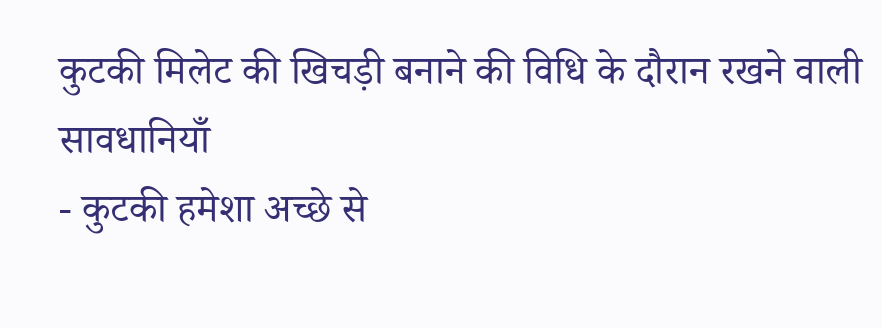कुटकी मिलेट की खिचड़ी बनाने की विधि के दौरान रखने वाली सावधानियाँ
- कुटकी हमेशा अच्छे से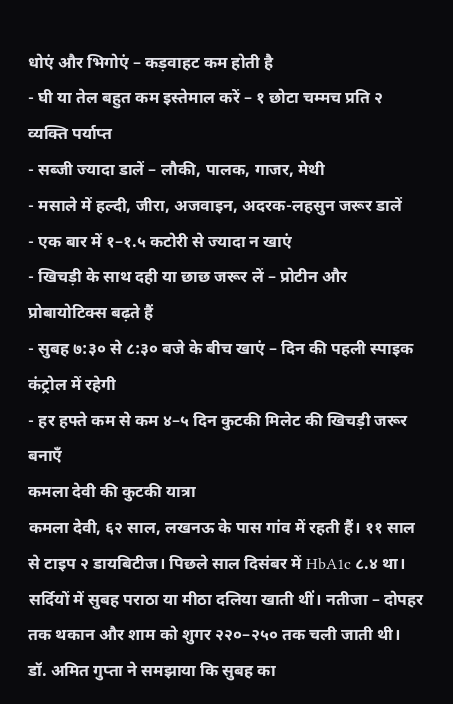धोएं और भिगोएं – कड़वाहट कम होती है
- घी या तेल बहुत कम इस्तेमाल करें – १ छोटा चम्मच प्रति २ व्यक्ति पर्याप्त
- सब्जी ज्यादा डालें – लौकी, पालक, गाजर, मेथी
- मसाले में हल्दी, जीरा, अजवाइन, अदरक-लहसुन जरूर डालें
- एक बार में १–१.५ कटोरी से ज्यादा न खाएं
- खिचड़ी के साथ दही या छाछ जरूर लें – प्रोटीन और प्रोबायोटिक्स बढ़ते हैं
- सुबह ७:३० से ८:३० बजे के बीच खाएं – दिन की पहली स्पाइक कंट्रोल में रहेगी
- हर हफ्ते कम से कम ४–५ दिन कुटकी मिलेट की खिचड़ी जरूर बनाएँ
कमला देवी की कुटकी यात्रा
कमला देवी, ६२ साल, लखनऊ के पास गांव में रहती हैं। ११ साल से टाइप २ डायबिटीज। पिछले साल दिसंबर में HbA1c ८.४ था। सर्दियों में सुबह पराठा या मीठा दलिया खाती थीं। नतीजा – दोपहर तक थकान और शाम को शुगर २२०–२५० तक चली जाती थी।
डॉ. अमित गुप्ता ने समझाया कि सुबह का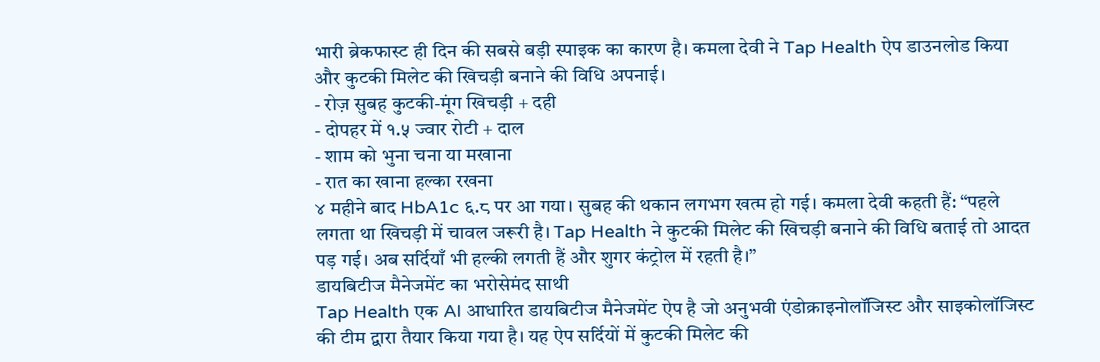भारी ब्रेकफास्ट ही दिन की सबसे बड़ी स्पाइक का कारण है। कमला देवी ने Tap Health ऐप डाउनलोड किया और कुटकी मिलेट की खिचड़ी बनाने की विधि अपनाई।
- रोज़ सुबह कुटकी-मूंग खिचड़ी + दही
- दोपहर में १.५ ज्वार रोटी + दाल
- शाम को भुना चना या मखाना
- रात का खाना हल्का रखना
४ महीने बाद HbA1c ६.८ पर आ गया। सुबह की थकान लगभग खत्म हो गई। कमला देवी कहती हैं: “पहले लगता था खिचड़ी में चावल जरूरी है। Tap Health ने कुटकी मिलेट की खिचड़ी बनाने की विधि बताई तो आदत पड़ गई। अब सर्दियाँ भी हल्की लगती हैं और शुगर कंट्रोल में रहती है।”
डायबिटीज मैनेजमेंट का भरोसेमंद साथी
Tap Health एक AI आधारित डायबिटीज मैनेजमेंट ऐप है जो अनुभवी एंडोक्राइनोलॉजिस्ट और साइकोलॉजिस्ट की टीम द्वारा तैयार किया गया है। यह ऐप सर्दियों में कुटकी मिलेट की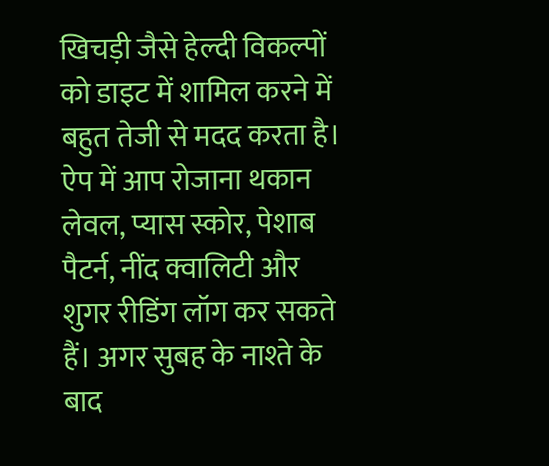खिचड़ी जैसे हेल्दी विकल्पों को डाइट में शामिल करने में बहुत तेजी से मदद करता है।
ऐप में आप रोजाना थकान लेवल, प्यास स्कोर, पेशाब पैटर्न, नींद क्वालिटी और शुगर रीडिंग लॉग कर सकते हैं। अगर सुबह के नाश्ते के बाद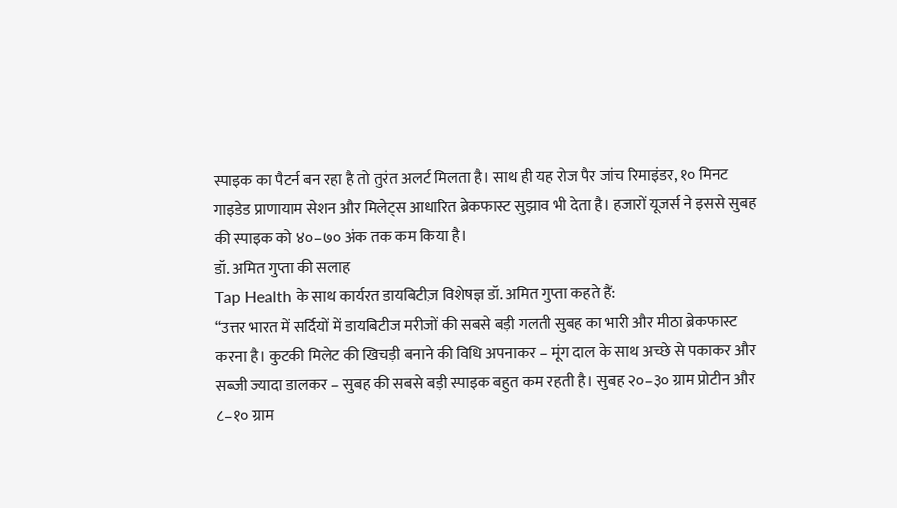स्पाइक का पैटर्न बन रहा है तो तुरंत अलर्ट मिलता है। साथ ही यह रोज पैर जांच रिमाइंडर, १० मिनट गाइडेड प्राणायाम सेशन और मिलेट्स आधारित ब्रेकफास्ट सुझाव भी देता है। हजारों यूजर्स ने इससे सुबह की स्पाइक को ४०–७० अंक तक कम किया है।
डॉ. अमित गुप्ता की सलाह
Tap Health के साथ कार्यरत डायबिटीज़ विशेषज्ञ डॉ. अमित गुप्ता कहते हैं:
“उत्तर भारत में सर्दियों में डायबिटीज मरीजों की सबसे बड़ी गलती सुबह का भारी और मीठा ब्रेकफास्ट करना है। कुटकी मिलेट की खिचड़ी बनाने की विधि अपनाकर – मूंग दाल के साथ अच्छे से पकाकर और सब्जी ज्यादा डालकर – सुबह की सबसे बड़ी स्पाइक बहुत कम रहती है। सुबह २०–३० ग्राम प्रोटीन और ८–१० ग्राम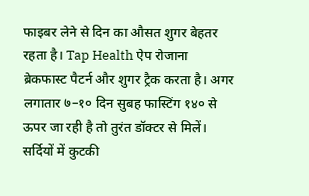फाइबर लेने से दिन का औसत शुगर बेहतर रहता है। Tap Health ऐप रोजाना ब्रेकफास्ट पैटर्न और शुगर ट्रैक करता है। अगर लगातार ७–१० दिन सुबह फास्टिंग १४० से ऊपर जा रही है तो तुरंत डॉक्टर से मिलें। सर्दियों में कुटकी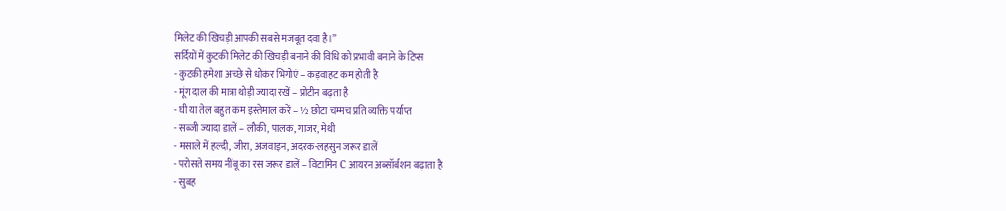मिलेट की खिचड़ी आपकी सबसे मजबूत दवा है।”
सर्दियों में कुटकी मिलेट की खिचड़ी बनाने की विधि को प्रभावी बनाने के टिप्स
- कुटकी हमेशा अच्छे से धोकर भिगोएं – कड़वाहट कम होती है
- मूंग दाल की मात्रा थोड़ी ज्यादा रखें – प्रोटीन बढ़ता है
- घी या तेल बहुत कम इस्तेमाल करें – ½ छोटा चम्मच प्रति व्यक्ति पर्याप्त
- सब्जी ज्यादा डालें – लौकी, पालक, गाजर, मेथी
- मसाले में हल्दी, जीरा, अजवाइन, अदरक-लहसुन जरूर डालें
- परोसते समय नींबू का रस जरूर डालें – विटामिन C आयरन अब्सॉर्बशन बढ़ाता है
- सुबह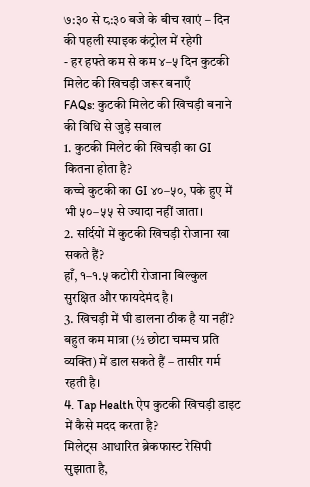७:३० से ८:३० बजे के बीच खाएं – दिन की पहली स्पाइक कंट्रोल में रहेगी
- हर हफ्ते कम से कम ४–५ दिन कुटकी मिलेट की खिचड़ी जरूर बनाएँ
FAQs: कुटकी मिलेट की खिचड़ी बनाने की विधि से जुड़े सवाल
1. कुटकी मिलेट की खिचड़ी का GI कितना होता है?
कच्चे कुटकी का GI ४०–५०, पके हुए में भी ५०–५५ से ज्यादा नहीं जाता।
2. सर्दियों में कुटकी खिचड़ी रोजाना खा सकते हैं?
हाँ, १–१.५ कटोरी रोजाना बिल्कुल सुरक्षित और फायदेमंद है।
3. खिचड़ी में घी डालना ठीक है या नहीं?
बहुत कम मात्रा (½ छोटा चम्मच प्रति व्यक्ति) में डाल सकते हैं – तासीर गर्म रहती है।
4. Tap Health ऐप कुटकी खिचड़ी डाइट में कैसे मदद करता है?
मिलेट्स आधारित ब्रेकफास्ट रेसिपी सुझाता है,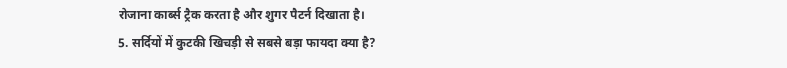रोजाना कार्ब्स ट्रैक करता है और शुगर पैटर्न दिखाता है।
5. सर्दियों में कुटकी खिचड़ी से सबसे बड़ा फायदा क्या है?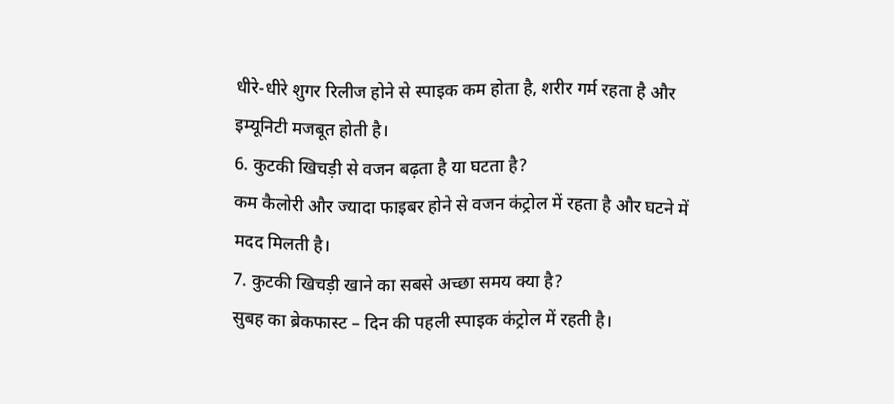धीरे-धीरे शुगर रिलीज होने से स्पाइक कम होता है, शरीर गर्म रहता है और इम्यूनिटी मजबूत होती है।
6. कुटकी खिचड़ी से वजन बढ़ता है या घटता है?
कम कैलोरी और ज्यादा फाइबर होने से वजन कंट्रोल में रहता है और घटने में मदद मिलती है।
7. कुटकी खिचड़ी खाने का सबसे अच्छा समय क्या है?
सुबह का ब्रेकफास्ट – दिन की पहली स्पाइक कंट्रोल में रहती है।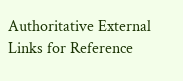Authoritative External Links for Reference